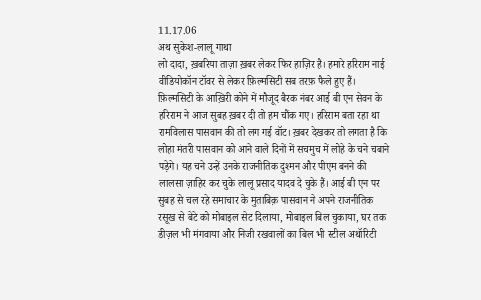11.17.06
अथ सुकेश-लालू गाथा
लो दादा, ख़बरिया ताज़ा ख़बर लेकर फिर हाज़िर है। हमारे हरिराम नाई वीडियोकॉन टॉवर से लेकर फ़िल्मसिटी सब तरफ़ फैले हुए हैं। फ़िल्मसिटी के आख़िरी कोने में मौजूद बैरक नंबर आई बी एन सेवन के हरिराम ने आज सुबह ख़बर दी तो हम चौंक गए। हरिराम बता रहा था रामविलास पासवान की तो लग गई वॉट। ख़बर देखकर तो लगता है कि लोहा मंतरी पासवान को आने वाले दिनों में सचमुच में लोहे के चने चबाने पड़ेगे। यह चने उन्हें उनके राजनीतिक दुश्मन और पीएम बनने की लालसा ज़ाहिर कर चुके लालू प्रसाद यादव दे चुके हैं। आई बी एन पर सुबह से चल रहे समाचार के मुताबिक़ पासवान ने अपने राजनीतिक रसूख से बेटे को मोबाइल सेट दिलाया, मोबाइल बिल चुकाया, घर तक डीज़ल भी मंगवाया और निजी रखवालों का बिल भी स्टील अथॉरिटी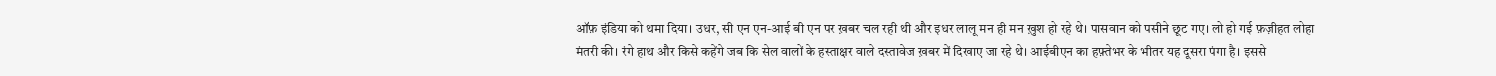ऑफ़ इंडिया को थमा दिया। उधर, सी एन एन-आई बी एन पर ख़बर चल रही थी और इधर लालू मन ही मन ख़ुश हो रहे थे। पासवान को पसीने छूट गए। लो हो गई फ़ज़ीहत लोहा मंतरी की। रंगे हाथ और किसे कहेंगे जब कि सेल वालों के हस्ताक्षर वाले दस्तावेज ख़बर में दिखाए जा रहे थे। आईबीएन का हफ़्तेभर के भीतर यह दूसरा पंगा है। इससे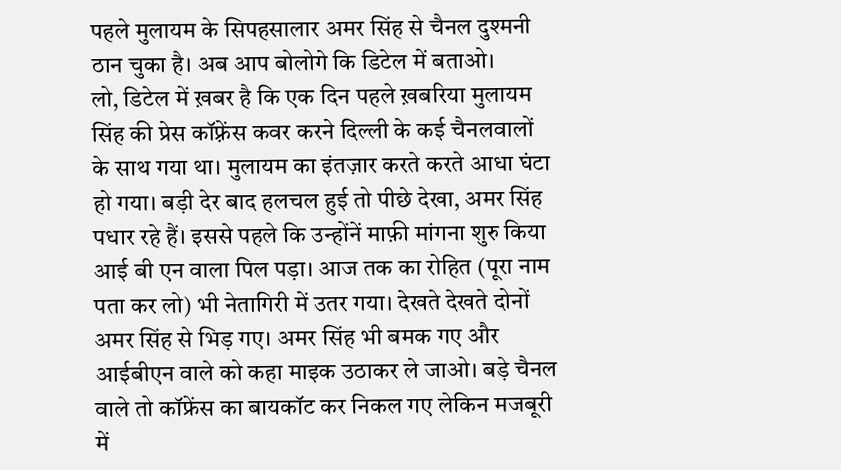पहले मुलायम के सिपहसालार अमर सिंह से चैनल दुश्मनी ठान चुका है। अब आप बोलोगे कि डिटेल में बताओ।
लो, डिटेल में ख़बर है कि एक दिन पहले ख़बरिया मुलायम सिंह की प्रेस कॉफ़्रेंस कवर करने दिल्ली के कई चैनलवालों के साथ गया था। मुलायम का इंतज़ार करते करते आधा घंटा हो गया। बड़ी देर बाद हलचल हुई तो पीछे देखा, अमर सिंह पधार रहे हैं। इससे पहले कि उन्होंनें माफ़ी मांगना शुरु किया आई बी एन वाला पिल पड़ा। आज तक का रोहित (पूरा नाम पता कर लो) भी नेतागिरी में उतर गया। देखते देखते दोनों अमर सिंह से भिड़ गए। अमर सिंह भी बमक गए और आईबीएन वाले को कहा माइक उठाकर ले जाओ। बड़े चैनल वाले तो कॉफ्रेंस का बायकॉट कर निकल गए लेकिन मजबूरी में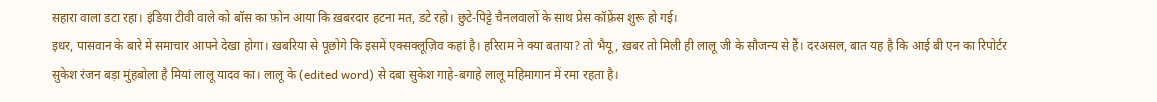सहारा वाला डटा रहा। इंडिया टीवी वाले को बॉस का फ़ोन आया कि ख़बरदार हटना मत, डटे रहो। छुटे-पिट्टे चैनलवालों के साथ प्रेस कॉफ़्रेंस शुरू हो गई।
इधर, पासवान के बारे में समाचार आपने देखा होगा। ख़बरिया से पूछोगे कि इसमें एक्सक्लूज़िव कहां है। हरिराम ने क्या बताया? तो भैयू, ख़बर तो मिली ही लालू जी के सौजन्य से हैं। दरअसल, बात यह है कि आई बी एन का रिपोर्टर सुकेश रंजन बड़ा मुंहबोला है मियां लालू यादव का। लालू के (edited word) से दबा सुकेश गाहे-बगाहे लालू महिमागान में रमा रहता है।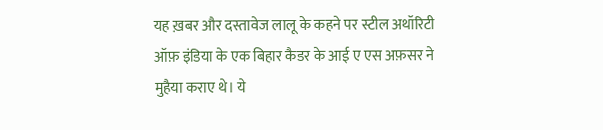यह ख़बर और दस्तावेज लालू के कहने पर स्टील अथॉरिटी ऑफ़ इंडिया के एक बिहार कैडर के आई ए एस अफ़सर ने मुहैया कराए थे। ये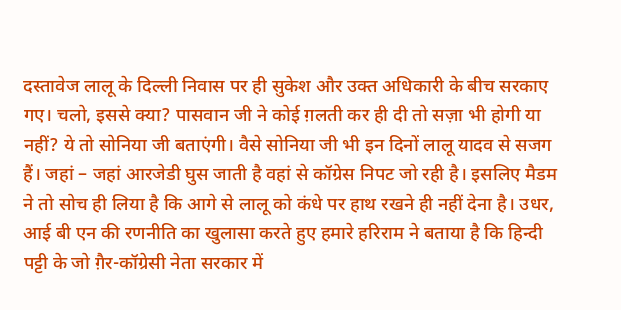दस्तावेज लालू के दिल्ली निवास पर ही सुकेश और उक्त अधिकारी के बीच सरकाए गए। चलो, इससे क्या? पासवान जी ने कोई ग़लती कर ही दी तो सज़ा भी होगी या नहीं? ये तो सोनिया जी बताएंगी। वैसे सोनिया जी भी इन दिनों लालू यादव से सजग हैं। जहां – जहां आरजेडी घुस जाती है वहां से कॉग्रेस निपट जो रही है। इसलिए मैडम ने तो सोच ही लिया है कि आगे से लालू को कंधे पर हाथ रखने ही नहीं देना है। उधर, आई बी एन की रणनीति का खुलासा करते हुए हमारे हरिराम ने बताया है कि हिन्दी पट्टी के जो ग़ैर-कॉग्रेसी नेता सरकार में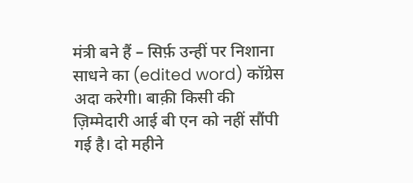मंत्री बने हैं – सिर्फ़ उन्हीं पर निशाना साधने का (edited word) कॉग्रेस अदा करेगी। बाक़ी किसी की ज़िम्मेदारी आई बी एन को नहीं सौंपी गई है। दो महीने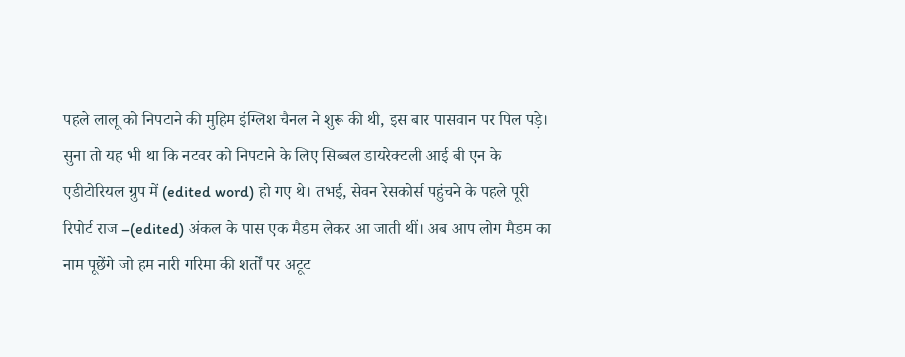पहले लालू को निपटाने की मुहिम इंग्लिश चैनल ने शुरू की थी, इस बार पासवान पर पिल पड़े। सुना तो यह भी था कि नटवर को निपटाने के लिए सिब्बल डायरेक्टली आई बी एन के एडीटोरियल ग्रुप में (edited word) हो गए थे। तभई, सेवन रेसकोर्स पहुंचने के पहले पूरी रिपोर्ट राज –(edited) अंकल के पास एक मैडम लेकर आ जाती थीं। अब आप लोग मैडम का नाम पूछेंगे जो हम नारी गरिमा की शर्तों पर अटूट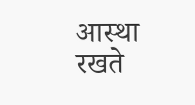आस्था रखते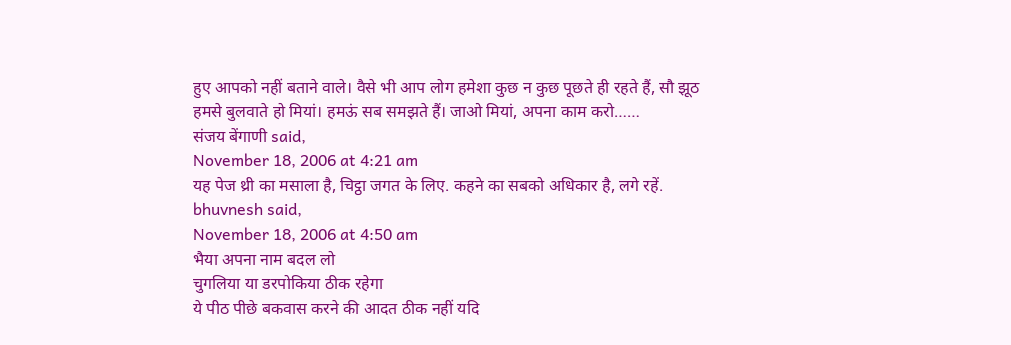हुए आपको नहीं बताने वाले। वैसे भी आप लोग हमेशा कुछ न कुछ पूछते ही रहते हैं, सौ झूठ हमसे बुलवाते हो मियां। हमऊं सब समझते हैं। जाओ मियां, अपना काम करो……
संजय बेंगाणी said,
November 18, 2006 at 4:21 am
यह पेज थ्री का मसाला है, चिट्ठा जगत के लिए. कहने का सबको अधिकार है, लगे रहें.
bhuvnesh said,
November 18, 2006 at 4:50 am
भैया अपना नाम बदल लो
चुगलिया या डरपोकिया ठीक रहेगा
ये पीठ पीछे बकवास करने की आदत ठीक नहीं यदि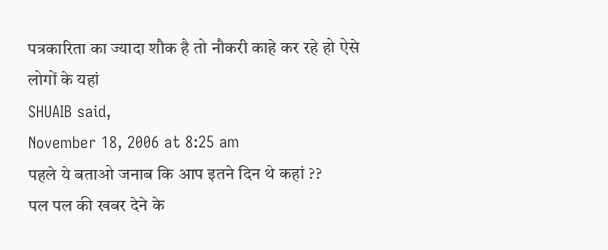पत्रकारिता का ज्यादा शौक है तो नौकरी काहे कर रहे हो ऐसे लोगों के यहां
SHUAIB said,
November 18, 2006 at 8:25 am
पहले ये बताओ जनाब कि आप इतने दिन थे कहां ??
पल पल की खबर देने के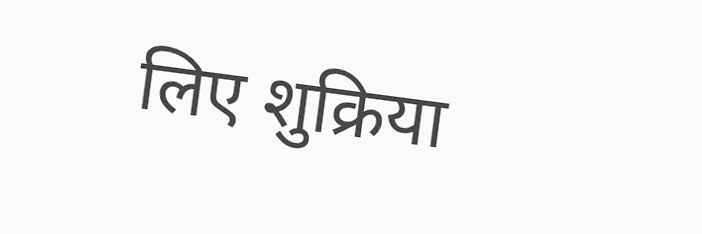लिए शुक्रिया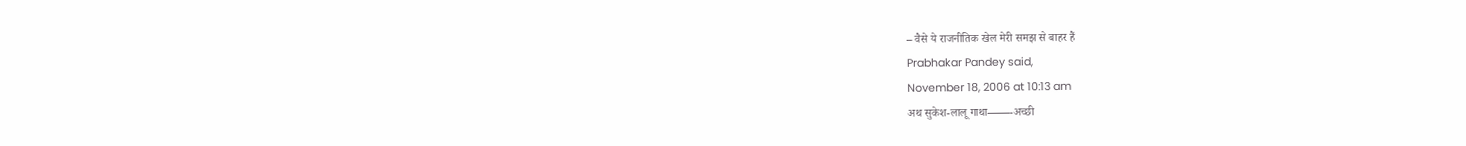– वैसे ये राजनीतिक खेल मेरी समझ से बाहर हैं
Prabhakar Pandey said,
November 18, 2006 at 10:13 am
अथ सुकेश-लालू गाथा——-अच्छी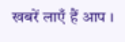खबरें लाएँ हैं आप ।